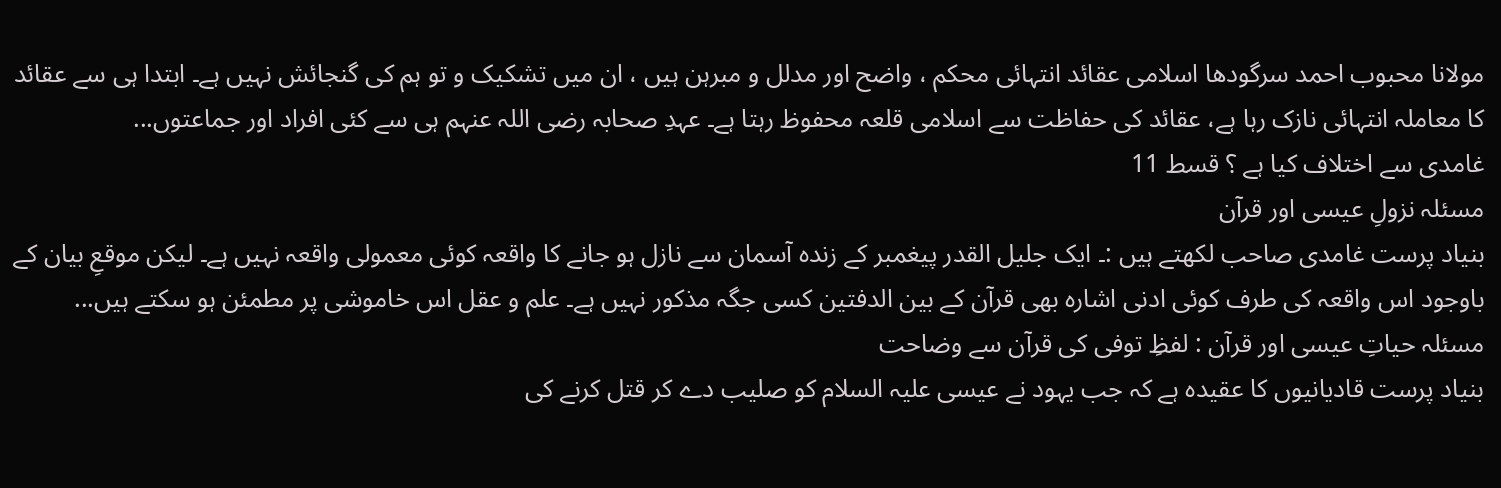مولانا محبوب احمد سرگودھا اسلامی عقائد انتہائی محکم ، واضح اور مدلل و مبرہن ہیں ، ان میں تشکیک و تو ہم کی گنجائش نہیں ہے۔ ابتدا ہی سے عقائد کا معاملہ انتہائی نازک رہا ہے، عقائد کی حفاظت سے اسلامی قلعہ محفوظ رہتا ہے۔ عہدِ صحابہ رضی اللہ عنہم ہی سے کئی افراد اور جماعتوں...
غامدی سے اختلاف کیا ہے ؟ قسط 11
مسئلہ نزولِ عیسی اور قرآن
بنیاد پرست غامدی صاحب لکھتے ہیں :۔ ایک جلیل القدر پیغمبر کے زندہ آسمان سے نازل ہو جانے کا واقعہ کوئی معمولی واقعہ نہیں ہے۔ لیکن موقعِ بیان کے باوجود اس واقعہ کی طرف کوئی ادنی اشارہ بھی قرآن کے بین الدفتین کسی جگہ مذکور نہیں ہے۔ علم و عقل اس خاموشی پر مطمئن ہو سکتے ہیں...
مسئلہ حیاتِ عیسی اور قرآن : لفظِ توفی کی قرآن سے وضاحت
بنیاد پرست قادیانیوں کا عقیدہ ہے کہ جب یہود نے عیسی علیہ السلام کو صلیب دے کر قتل کرنے کی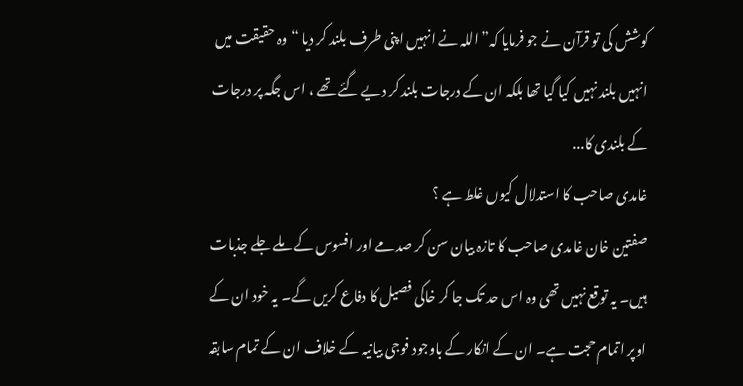کوشش کی تو قرآن نے جو فرمایا کہ” اللہ نے انہیں اپنی طرف بلند کر دیا “وہ حقیقت میں انہیں بلند نہیں کیا گیا تھا بلکہ ان کے درجات بلند کر دیے گئے تھے ، اس جگہ پر درجات کے بلندی کا...
غامدی صاحب کا استدلال کیوں غلط ہے ؟
صفتین خان غامدی صاحب کا تازہ بیان سن کر صدمے اور افسوس کے ملے جلے جذبات ہیں۔ یہ توقع نہیں تھی وہ اس حد تک جا کر خاکی فصیل کا دفاع کریں گے۔ یہ خود ان کے اوپر اتمام حجت ہے۔ ان کے انکار کے باوجود فوجی بیانیہ کے خلاف ان کے تمام سابقہ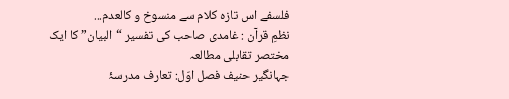فلسفے اس تازہ کلام سے منسوخ و کالعدم...
نظمِ قرآن : غامدی صاحب کی تفسیر “البیان” کا ایک مختصر تقابلی مطالعہ
جہانگیر حنیف فصل اوّل: تعارف مدرسۂ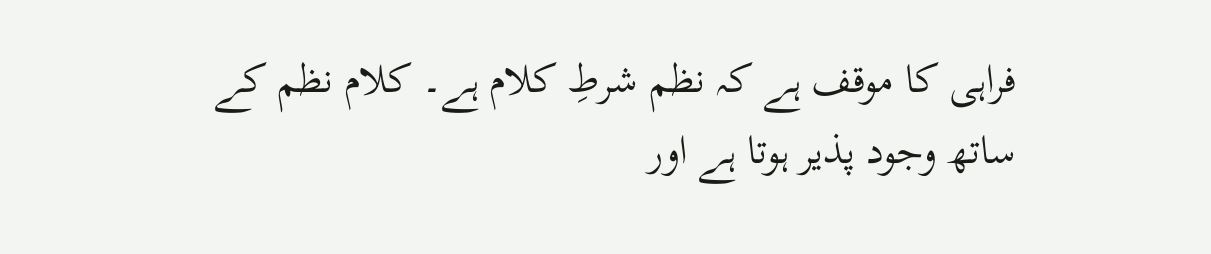فراہی کا موقف ہے کہ نظم شرطِ کلام ہے۔ کلام نظم کے ساتھ وجود پذیر ہوتا ہے اور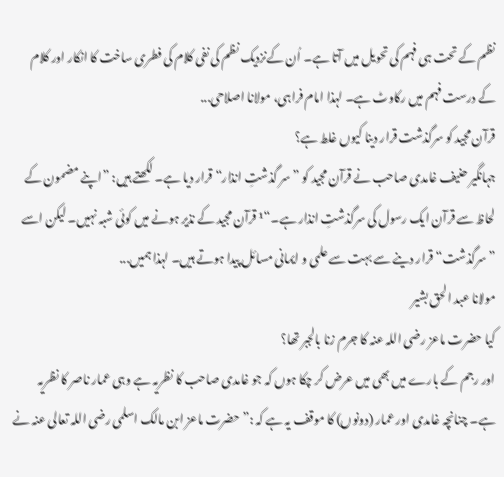نظم کے تحت ہی فہم کی تحویل میں آتا ہے۔ اُن کےنزدیک نظم کی نفی کلام کی فطری ساخت کا انکار اور کلام کے درست فہم میں رکاوٹ ہے۔ لہذا امام فراہی، مولانا اصلاحی...
قرآن مجید کو سرگذشت قرار دینا کیوں غلط ہے؟
جہانگیر حنیف غامدی صاحب نے قرآن مجید کو ”سر گذشتِ انذار“ قرار دیا ہے۔ لکھتے ہیں: ”اپنے مضمون کے لحاظ سے قرآن ایک رسول کی سرگذشتِ انذار ہے۔“¹ قرآن مجید کے نذیر ہونے میں کوئی شبہ نہیں۔ لیکن اسے ”سرگذشت“ قرار دینے سے بہت سے علمی و ایمانی مسائل پیدا ہوتے ہیں۔ لہذا ہمیں...
مولانا عبد الحق بشیر
کیا حضرت ماعز رضی اللہ عنہ کا جرم زنا بالجبر تھا؟
اور رجم کے بارے میں بھی میں عرض کر چکا ہوں کہ جو غامدی صاحب کا نظریہ ہے وہی عمار ناصر کا نظریہ ہے۔ چنانچہ غامدی اور عمار (دونوں) کا موقف یہ ہے کہ :” حضرت ماعز ابن مالک اسلمی رضی اللہ تعالی عنہ نے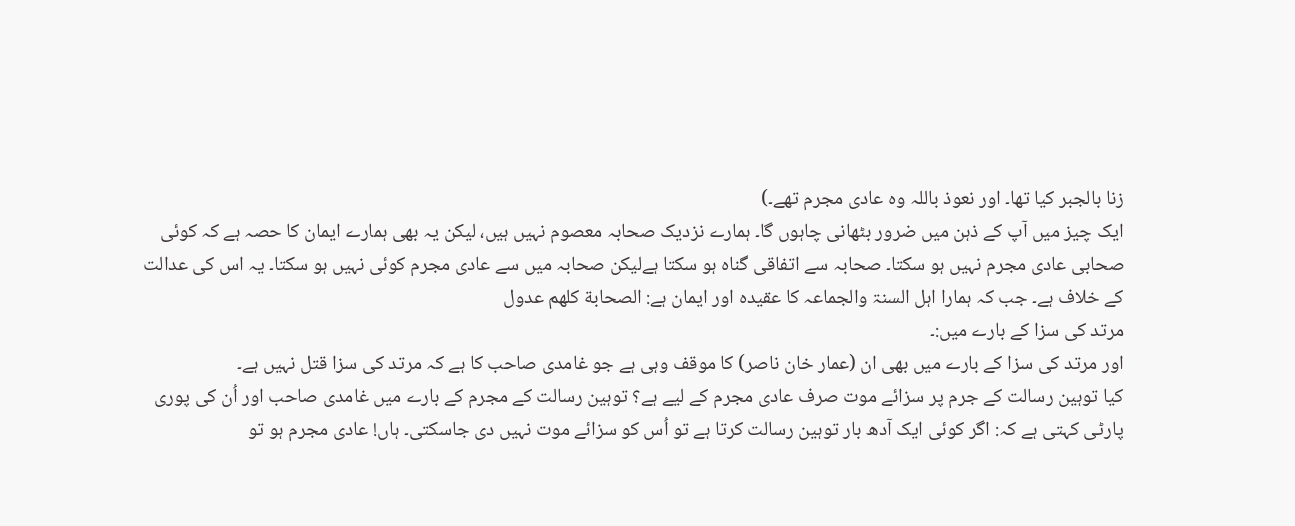زنا بالجبر کیا تھا۔ اور نعوذ باللہ وہ عادی مجرم تھے۔)
ایک چیز میں آپ کے ذہن میں ضرور بٹھانی چاہوں گا۔ ہمارے نزدیک صحابہ معصوم نہیں ہیں، لیکن یہ بھی ہمارے ایمان کا حصہ ہے کہ کوئی صحابی عادی مجرم نہیں ہو سکتا۔ صحابہ سے اتفاقی گناہ ہو سکتا ہےلیکن صحابہ میں سے عادی مجرم کوئی نہیں ہو سکتا۔ یہ اس کی عدالت کے خلاف ہے۔ جب کہ ہمارا اہل السنۃ والجماعہ کا عقیدہ اور ایمان ہے: الصحابة كلهم عدول
مرتد کی سزا کے بارے میں:۔
اور مرتد کی سزا کے بارے میں بھی ان (عمار خان ناصر) کا موقف وہی ہے جو غامدی صاحب کا ہے کہ مرتد کی سزا قتل نہیں ہے۔
کیا توہین رسالت کے جرم پر سزائے موت صرف عادی مجرم کے لیے ہے؟ توہین رسالت کے مجرم کے بارے میں غامدی صاحب اور اُن کی پوری پارٹی کہتی ہے کہ: اگر کوئی ایک آدھ بار توہین رسالت کرتا ہے تو اُس کو سزائے موت نہیں دی جاسکتی۔ ہاں! عادی مجرم ہو تو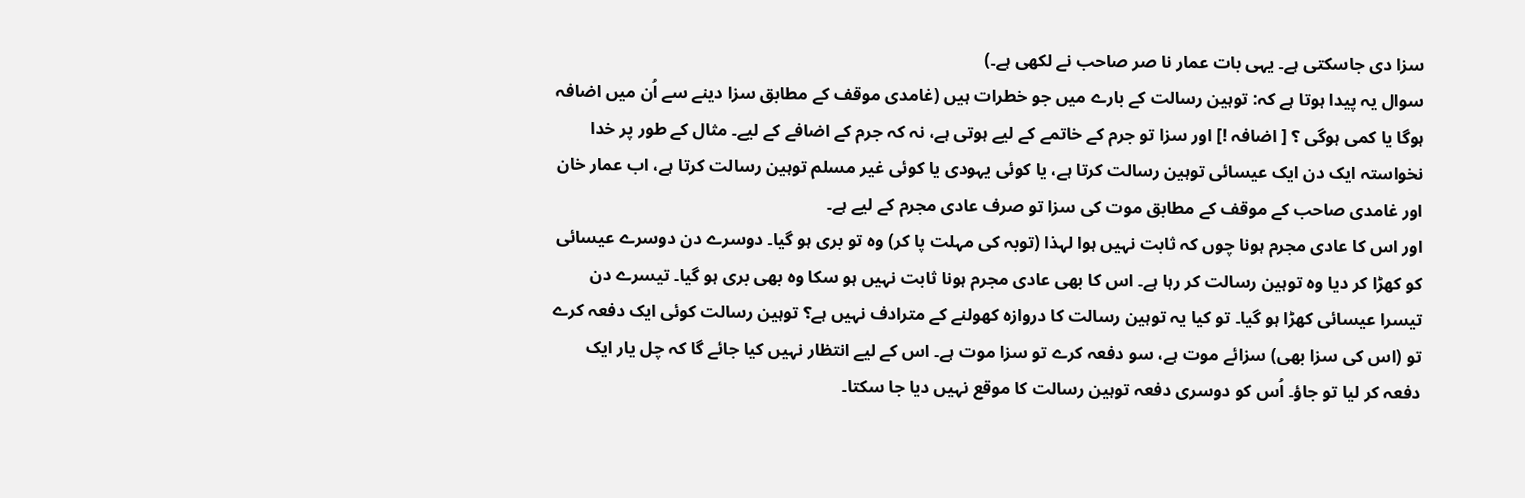سزا دی جاسکتی ہے۔ یہی بات عمار نا صر صاحب نے لکھی ہے۔)
سوال یہ پیدا ہوتا ہے کہ: توہین رسالت کے بارے میں جو خطرات ہیں (غامدی موقف کے مطابق سزا دینے سے اُن میں اضافہ ہوگا یا کمی ہوگی ؟ [ اضافہ !] اور سزا تو جرم کے خاتمے کے لیے ہوتی ہے، نہ کہ جرم کے اضافے کے لیے۔ مثال کے طور پر خدا نخواستہ ایک دن ایک عیسائی توہین رسالت کرتا ہے، یا کوئی یہودی یا کوئی غیر مسلم توہین رسالت کرتا ہے، اب عمار خان اور غامدی صاحب کے موقف کے مطابق موت کی سزا تو صرف عادی مجرم کے لیے ہے۔
اور اس کا عادی مجرم ہونا چوں کہ ثابت نہیں ہوا لہذا (توبہ کی مہلت پا کر) وہ تو بری ہو گیا۔ دوسرے دن دوسرے عیسائی کو کھڑا کر دیا وہ توہین رسالت کر رہا ہے۔ اس کا بھی عادی مجرم ہونا ثابت نہیں ہو سکا وہ بھی بری ہو گیا۔ تیسرے دن تیسرا عیسائی کھڑا ہو گیا۔ تو کیا یہ توہین رسالت کا دروازہ کھولنے کے مترادف نہیں ہے؟ توہین رسالت کوئی ایک دفعہ کرے تو (اس کی سزا بھی) سزائے موت ہے، سو دفعہ کرے تو سزا موت ہے۔ اس کے لیے انتظار نہیں کیا جائے گا کہ چل یار ایک دفعہ کر لیا تو جاؤ۔ اُس کو دوسری دفعہ توہین رسالت کا موقع نہیں دیا جا سکتا۔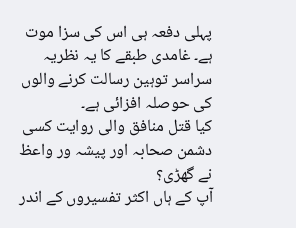پہلی دفعہ ہی اس کی سزا موت ہے۔ غامدی طبقے کا یہ نظریہ سراسر توہین رسالت کرنے والوں کی حوصلہ افزائی ہے۔
کیا قتل منافق والی روایت کسی دشمن صحابہ اور پیشہ ور واعظ نے گھڑی؟
آپ کے ہاں اکثر تفسیروں کے اندر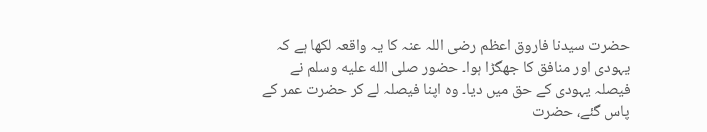حضرت سیدنا فاروق اعظم رضی اللہ عنہ کا یہ واقعہ لکھا ہے کہ یہودی اور منافق کا جھگڑا ہوا۔ حضور صلى الله عليه وسلم نے فیصلہ یہودی کے حق میں دیا۔ وہ اپنا فیصلہ لے کر حضرت عمر کے پاس گئے، حضرت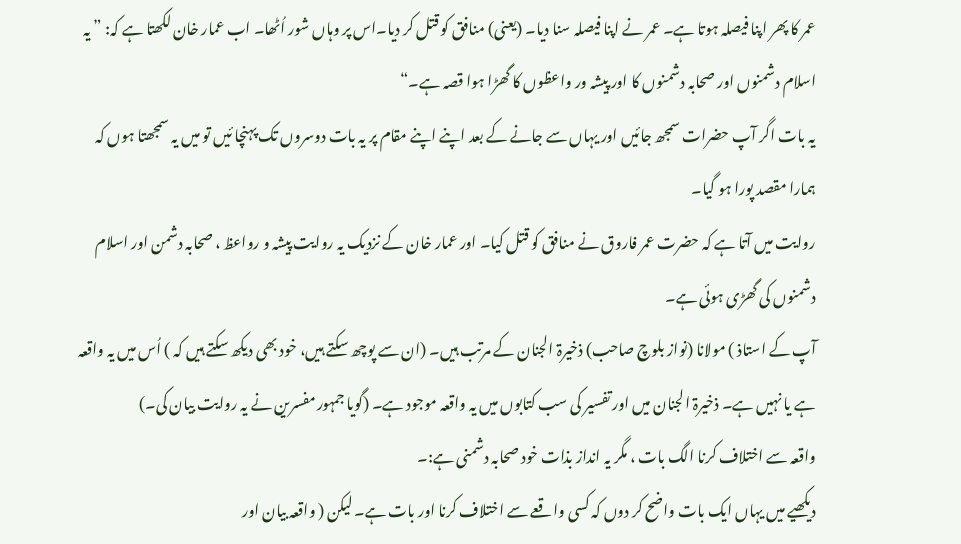عمر کا پھر اپنا فیصلہ ہوتا ہے۔ عمر نے اپنا فیصلہ سنا دیا۔ (یعنی) منافق کو قتل کر دیا۔اس پر وہاں شور اُٹھا۔ اب عمار خان لکھتا ہے کہ: ” یہ اسلام دشمنوں اور صحابہ دشمنوں کا اور پیشہ ور واعظوں کا گھڑا ہوا قصہ ہے۔“
یہ بات اگر آپ حضرات سمجھ جائیں اور یہاں سے جانے کے بعد اپنے اپنے مقام پر یہ بات دوسروں تک پہنچا ئیں تو میں یہ سمجھتا ہوں کہ ہمارا مقصد پورا ہو گیا۔
روایت میں آتا ہے کہ حضرت عمر فاروق نے منافق کو قتل کیا۔ اور عمار خان کے نزدیک یہ روایت پیشہ و رواعظ ، صحابہ دشمن اور اسلام دشمنوں کی گھڑی ہوئی ہے۔
آپ کے استاذ ) مولانا (نواز بلوچ صاحب) ذخیرۃ الجنان کے مرتب ہیں۔ (ان سے پوچھ سکتے ہیں، خود بھی دیکھ سکتے ہیں کہ ) اُس میں یہ واقعہ ہے یا نہیں ہے۔ ذخیرۃ الجنان میں اور تفسیر کی سب کتابوں میں یہ واقعہ موجود ہے۔ (گویا جمہور مفسرین نے یہ روایت بیان کی۔)
واقعہ سے اختلاف کرنا الگ بات ، مگر یہ انداز بذات خود صحابہ دشمنی ہے:۔
دیکھیے میں یہاں ایک بات واضح کر دوں کہ کسی واقعے سے اختلاف کرنا اور بات ہے۔ لیکن ( واقعہ بیان اور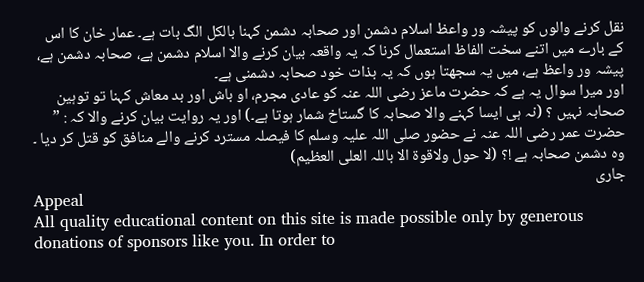نقل کرنے والوں کو پیشہ ور واعظ اسلام دشمن اور صحابہ دشمن کہنا بالکل الگ بات ہے۔ عمار خان کا اس کے بارے میں اتنے سخت الفاظ استعمال کرنا کہ یہ واقعہ بیان کرنے والا اسلام دشمن ہے، صحابہ دشمن ہے، پیشہ ور واعظ ہے، میں یہ سجھتا ہوں کہ یہ بذات خود صحابہ دشمنی ہے۔
اور میرا سوال یہ ہے کہ حضرت ماعز رضی اللہ عنہ کو عادی مجرم، او باش اور بد معاش کہنا تو توہین صحابہ نہیں ؟ (نہ ہی ایسا کہنے والا صحابہ کا گستاخ شمار ہوتا ہے۔) اور یہ روایت بیان کرنے والا کہ : ” حضرت عمر رضی اللہ عنہ نے حضور صلی اللہ علیہ وسلم کا فیصلہ مسترد کرنے والے منافق کو قتل کر دیا ۔ وہ دشمن صحابہ ہے !؟ (لا حول ولاقوة الا باللہ العلی العظیم)
جاری
Appeal
All quality educational content on this site is made possible only by generous donations of sponsors like you. In order to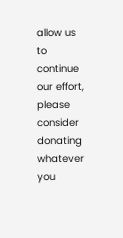allow us to continue our effort, please consider donating whatever you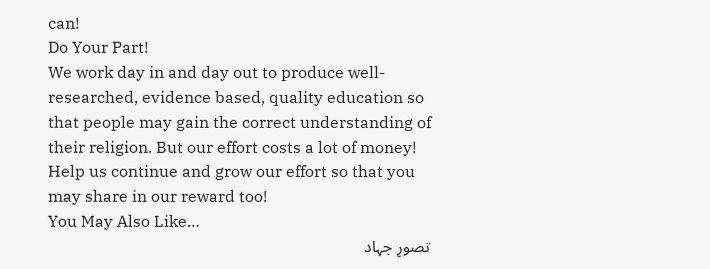can!
Do Your Part!
We work day in and day out to produce well-researched, evidence based, quality education so that people may gain the correct understanding of their religion. But our effort costs a lot of money! Help us continue and grow our effort so that you may share in our reward too!
You May Also Like…
تصورِ جہاد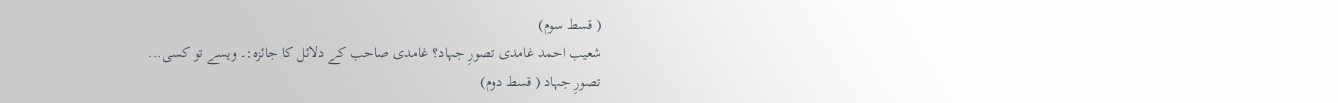( قسط سوم)
شعیب احمد غامدی تصورِ جہاد؟ غامدی صاحب کے دلائل کا جائزہ:۔ ویسے تو کسی...
تصورِ جہاد ( قسط دوم)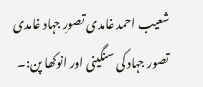شعیب احمد غامدی تصورِ جہاد غامدی تصور جہاد کی سنگینی اور انوکھا پن:۔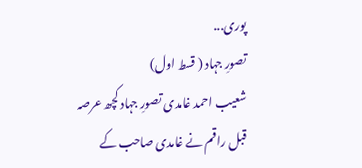پوری...
تصورِ جہاد ( قسط اول)
شعیب احمد غامدی تصورِ جہاد کچھ عرصہ قبل راقم نے غامدی صاحب کے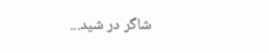شاگر در شید...